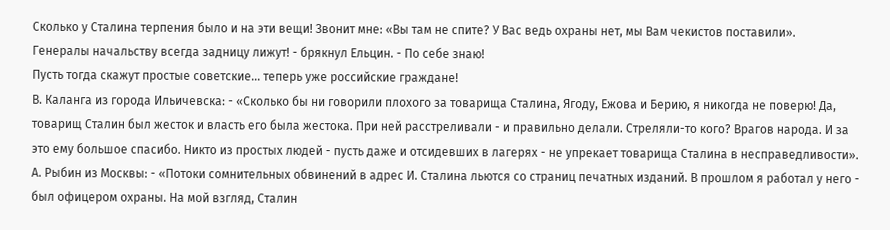Сколько у Сталина терпения было и на эти вещи! Звонит мне: «Вы там не спите? У Вас ведь охраны нет, мы Вам чекистов поставили».
Генералы начальству всегда задницу лижут! - брякнул Ельцин. - По себе знаю!
Пусть тогда скажут простые советские... теперь уже российские граждане!
В. Каланга из города Ильичевска: - «Сколько бы ни говорили плохого за товарища Сталина, Ягоду, Ежова и Берию, я никогда не поверю! Да, товарищ Сталин был жесток и власть его была жестока. При ней расстреливали - и правильно делали. Стреляли-то кого? Врагов народа. И за это ему большое спасибо. Никто из простых людей - пусть даже и отсидевших в лагерях - не упрекает товарища Сталина в несправедливости».
А. Рыбин из Москвы: - «Потоки сомнительных обвинений в адрес И. Сталина льются со страниц печатных изданий. В прошлом я работал у него - был офицером охраны. На мой взгляд, Сталин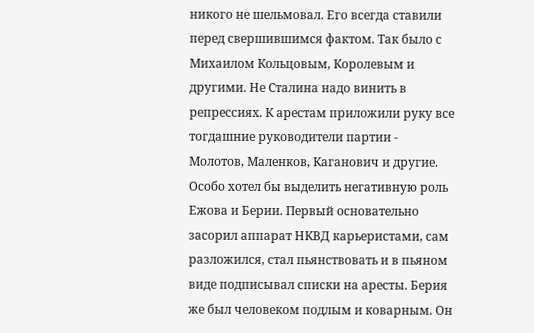никого не шельмовал. Его всегда ставили перед свершившимся фактом. Так было с Михаилом Кольцовым, Королевым и другими. Не Сталина надо винить в репрессиях. К арестам приложили руку все тогдашние руководители партии - Молотов, Маленков, Каганович и другие. Особо хотел бы выделить негативную роль Ежова и Берии. Первый основательно засорил аппарат НКВД карьеристами, сам разложился, стал пьянствовать и в пьяном виде подписывал списки на аресты. Берия же был человеком подлым и коварным. Он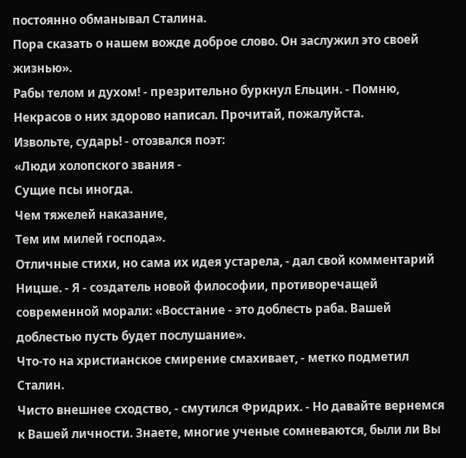постоянно обманывал Сталина.
Пора сказать о нашем вожде доброе слово. Он заслужил это своей жизнью».
Рабы телом и духом! - презрительно буркнул Ельцин. - Помню, Некрасов о них здорово написал. Прочитай, пожалуйста.
Извольте, сударь! - отозвался поэт:
«Люди холопского звания -
Сущие псы иногда.
Чем тяжелей наказание,
Тем им милей господа».
Отличные стихи, но сама их идея устарела, - дал свой комментарий Ницше. - Я - создатель новой философии, противоречащей современной морали: «Восстание - это доблесть раба. Вашей доблестью пусть будет послушание».
Что-то на христианское смирение смахивает, - метко подметил Сталин.
Чисто внешнее сходство, - смутился Фридрих. - Но давайте вернемся к Вашей личности. Знаете, многие ученые сомневаются, были ли Вы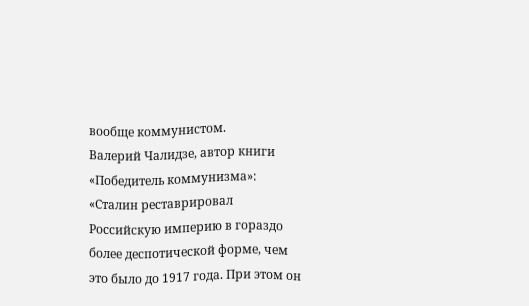вообще коммунистом.
Валерий Чалидзе, автор книги «Победитель коммунизма»:
«Сталин реставрировал Российскую империю в гораздо более деспотической форме, чем это было до 1917 года. При этом он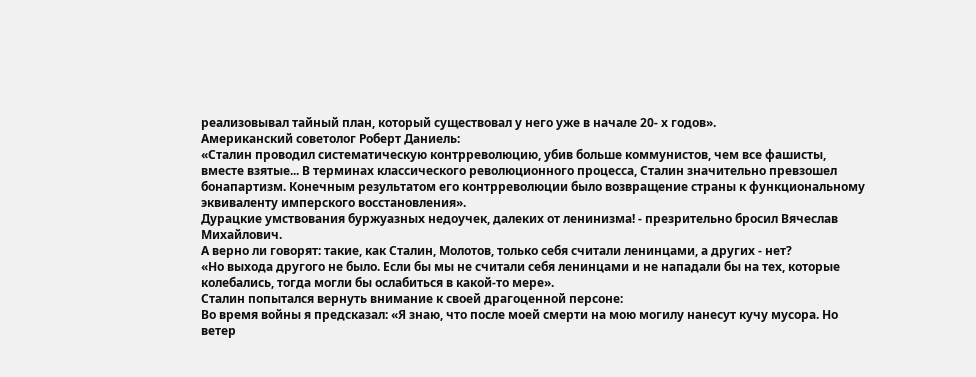реализовывал тайный план, который существовал у него уже в начале 20- х годов».
Американский советолог Роберт Даниель:
«Сталин проводил систематическую контрреволюцию, убив больше коммунистов, чем все фашисты, вместе взятые... В терминах классического революционного процесса, Сталин значительно превзошел бонапартизм. Конечным результатом его контрреволюции было возвращение страны к функциональному эквиваленту имперского восстановления».
Дурацкие умствования буржуазных недоучек, далеких от ленинизма! - презрительно бросил Вячеслав Михайлович.
А верно ли говорят: такие, как Сталин, Молотов, только себя считали ленинцами, а других - нет?
«Но выхода другого не было. Если бы мы не считали себя ленинцами и не нападали бы на тех, которые колебались, тогда могли бы ослабиться в какой-то мере».
Сталин попытался вернуть внимание к своей драгоценной персоне:
Во время войны я предсказал: «Я знаю, что после моей смерти на мою могилу нанесут кучу мусора. Но ветер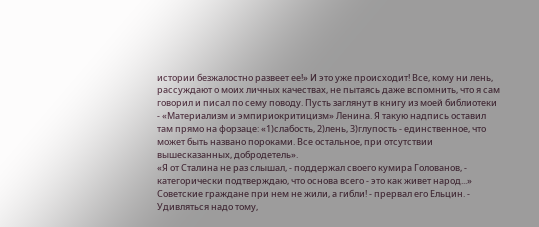истории безжалостно развеет ее!» И это уже происходит! Все, кому ни лень, рассуждают о моих личных качествах, не пытаясь даже вспомнить, что я сам говорил и писал по сему поводу. Пусть заглянут в книгу из моей библиотеки - «Материализм и эмпириокритицизм» Ленина. Я такую надпись оставил там прямо на форзаце: «1)слабость, 2)лень, 3)глупость - единственное, что может быть названо пороками. Все остальное, при отсутствии вышесказанных, добродетель».
«Я от Сталина не раз слышал, - поддержал своего кумира Голованов, - категорически подтверждаю, что основа всего - это как живет народ...»
Советские граждане при нем не жили, а гибли! - прервал его Ельцин. - Удивляться надо тому,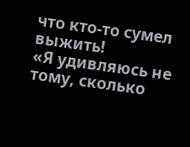что кто-то сумел выжить!
«Я удивляюсь не тому, сколько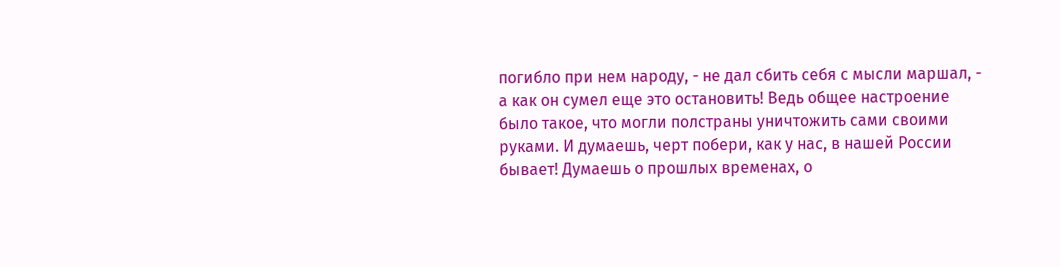погибло при нем народу, - не дал сбить себя с мысли маршал, - а как он сумел еще это остановить! Ведь общее настроение было такое, что могли полстраны уничтожить сами своими руками. И думаешь, черт побери, как у нас, в нашей России бывает! Думаешь о прошлых временах, о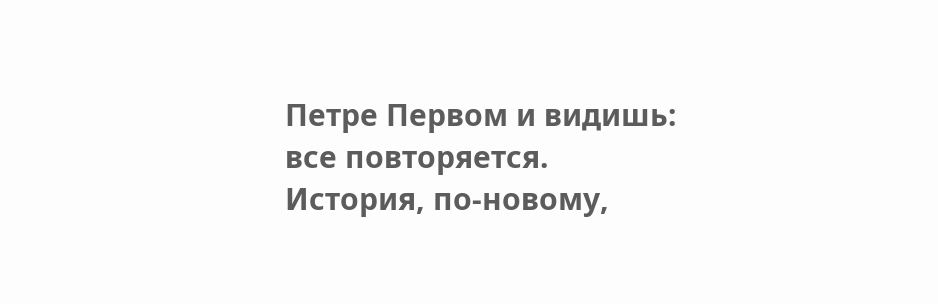Петре Первом и видишь: все повторяется. История, по-новому,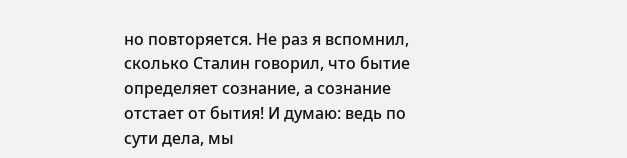но повторяется. Не раз я вспомнил, сколько Сталин говорил, что бытие определяет сознание, а сознание отстает от бытия! И думаю: ведь по сути дела, мы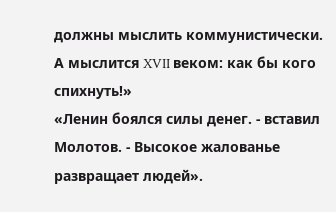должны мыслить коммунистически. А мыслится XVII веком: как бы кого спихнуть!»
«Ленин боялся силы денег. - вставил Молотов. - Высокое жалованье развращает людей».